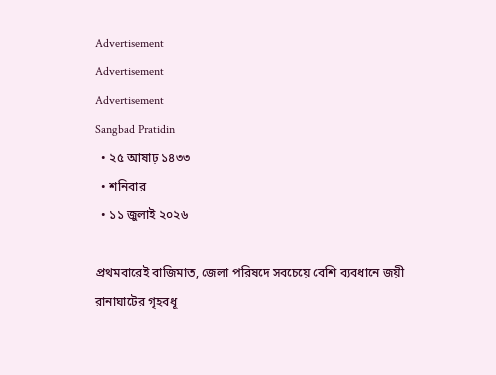Advertisement
Advertisement
Advertisement
Sangbad Pratidin
  • ২৫ আষাঢ় ১৪৩৩
  • শনিবার
  • ১১ জুলাই ২০২৬

প্রথমবারেই বাজিমাত, জেলা পরিষদে সবচেয়ে বেশি ব্যবধানে জয়ী রানাঘাটের গৃহবধূ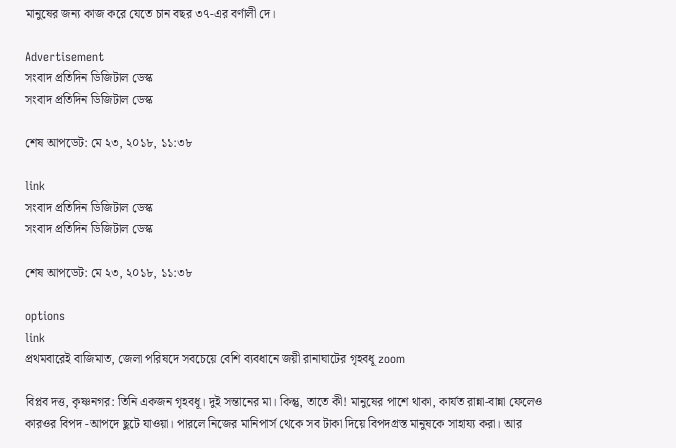মানুষের জন্য কাজ করে যেতে চান বছর ৩৭-এর বর্ণালী দে।

Advertisement
সংবাদ প্রতিদিন ডিজিটাল ডেস্ক
সংবাদ প্রতিদিন ডিজিটাল ডেস্ক

শেষ আপডেট: মে ২৩, ২০১৮, ১১:৩৮

link
সংবাদ প্রতিদিন ডিজিটাল ডেস্ক
সংবাদ প্রতিদিন ডিজিটাল ডেস্ক

শেষ আপডেট: মে ২৩, ২০১৮, ১১:৩৮

options
link
প্রথমবারেই বাজিমাত, জেলা পরিষদে সবচেয়ে বেশি ব্যবধানে জয়ী রানাঘাটের গৃহবধূ zoom

বিপ্লব দত্ত, কৃষ্ণনগর: তিনি একজন গৃহবধূ। দুই সন্তানের মা। কিন্তু, তাতে কী! মানুষের পাশে থাকা, কার্যত রান্না-বান্না ফেলেও কারওর বিপদ -আপদে ছুটে যাওয়া। পারলে নিজের মানিপার্স থেকে সব টাকা দিয়ে বিপদগ্রস্ত মানুষকে সাহায্য করা। আর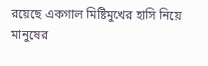রয়েছে একগাল মিষ্টিমুখের হাসি নিয়ে মানুষের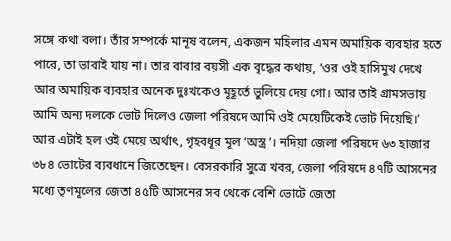সঙ্গে কথা বলা। তাঁর সম্পর্কে মানূষ বলেন, একজন মহিলার এমন অমায়িক ব্যবহার হতে পারে, তা ভাবাই যায় না। তার বাবার বয়সী এক বৃদ্ধের কথায়, ‘ওর ওই হাসিমুখ দেখে আর অমায়িক ব্যবহার অনেক দুঃখকেও মূহূর্তে ভুলিয়ে দেয় গো। আর তাই গ্রামসভায় আমি অন্য দলকে ভোট দিলেও জেলা পরিষদে আমি ওই মেয়েটিকেই ভোট দিয়েছি।’ আর এটাই হল ওই মেয়ে অর্থাৎ, গৃহবধূর মূল ‘অস্ত্র’। নদিয়া জেলা পরিষদে ৬৩ হাজার ৩৮৪ ভোটের ব্যবধানে জিতেছেন। বেসরকারি সুত্রে খবর, জেলা পরিষদে ৪৭টি আসনের মধ্যে তৃণমূলের জেতা ৪৫টি আসনের সব থেকে বেশি ভোটে জেতা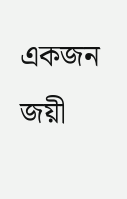একজন জয়ী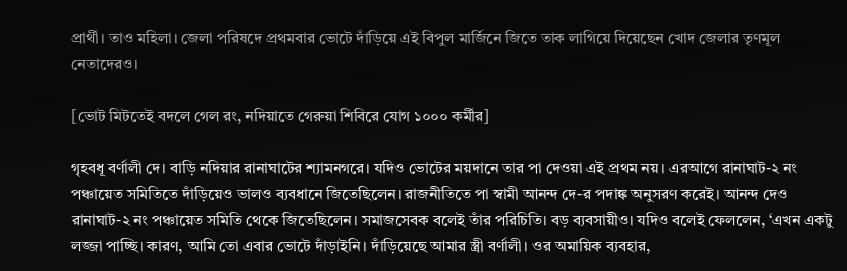প্রার্থী। তাও মহিলা। জেলা পরিষদে প্রথমবার ভোটে দাঁড়িয়ে এই বিপুল মার্জিনে জিতে তাক লাগিয়ে দিয়েছেন খোদ জেলার তৃণমূল নেতাদেরও।

[ভোট মিটতেই বদলে গেল রং, নদিয়াতে গেরুয়া শিবিরে যোগ ১০০০ কর্মীর]

গৃহবধূ বর্ণালী দে। বাড়ি নদিয়ার রানাঘাটের শ্যামনগরে। যদিও ভোটের ময়দানে তার পা দেওয়া এই প্রথম নয়। এরআগে রানাঘাট-২ নং পঞ্চায়েত সমিতিতে দাঁড়িয়েও ভালও ব্যবধানে জিতেছিলেন। রাজনীতিতে পা স্বামী আনন্দ দে-র পদাঙ্ক অনুসরণ করেই। আনন্দ দেও রানাঘাট-২ নং পঞ্চায়েত সমিতি থেকে জিতেছিলেন। সমাজসেবক বলেই তাঁর পরিচিতি। বড় ব্যবসায়ীও। যদিও বলেই ফেললেন, ‘এখন একটু লজ্জা পাচ্ছি। কারণ, আমি তো এবার ভোটে দাঁড়াইনি। দাঁড়িয়েছে আমার স্ত্রী বর্ণালী। ওর অমায়িক ব্যবহার,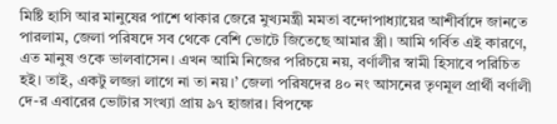মিষ্টি হাসি আর মানুষের পাশে থাকার জেরে মুখ্যমন্ত্রী মমতা বন্দোপাধ্যায়ের আশীর্বাদে জানতে পারলাম, জেলা পরিষদে সব থেকে বেশি ভোটে জিতেছে আমার স্ত্রী। আমি গর্বিত এই কারণে, এত মানুষ ওকে ভালবাসেন। এখন আমি নিজের পরিচয়ে নয়, বর্ণালীর স্বামী হিসাবে পরিচিত হই। তাই, একটু লজ্জা লাগে না তা নয়।’ জেলা পরিষদের ৪০ নং আসনের তৃণমূল প্রার্থী বর্ণালী দে-র এবারের ভোটার সংখ্যা প্রায় ৯৭ হাজার। বিপক্ষে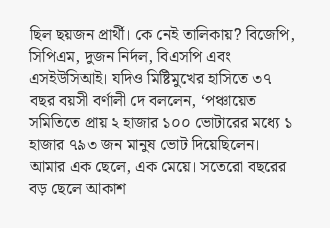ছিল ছয়জন প্রার্থী। কে নেই তালিকায়? বিজেপি, সিপিএম, দুজন নির্দল, বিএসপি এবং এসইউসিআই। যদিও মিষ্টিমুখের হাসিতে ৩৭ বছর বয়সী বর্ণালী দে বললেন, ‘পঞ্চায়েত সমিতিতে প্রায় ২ হাজার ১০০ ভোটারের মধ্যে ১ হাজার ৭৯৩ জন মানুষ ভোট দিয়েছিলেন। আমার এক ছেলে, এক মেয়ে। সতেরো বছরের বড় ছেলে আকাশ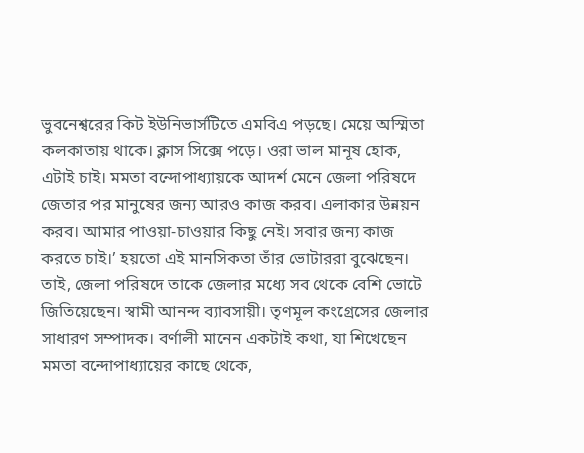ভুবনেশ্বরের কিট ইউনিভার্সটিতে এমবিএ পড়ছে। মেয়ে অস্মিতা কলকাতায় থাকে। ক্লাস সিক্সে পড়ে। ওরা ভাল মানূষ হোক, এটাই চাই। মমতা বন্দোপাধ্যায়কে আদর্শ মেনে জেলা পরিষদে জেতার পর মানুষের জন্য আরও কাজ করব। এলাকার উন্নয়ন করব। আমার পাওয়া-চাওয়ার কিছু নেই। সবার জন্য কাজ করতে চাই।’ হয়তো এই মানসিকতা তাঁর ভোটাররা বুঝেছেন। তাই, জেলা পরিষদে তাকে জেলার মধ্যে সব থেকে বেশি ভোটে জিতিয়েছেন। স্বামী আনন্দ ব্যাবসায়ী। তৃণমূল কংগ্রেসের জেলার সাধারণ সম্পাদক। বর্ণালী মানেন একটাই কথা, যা শিখেছেন মমতা বন্দোপাধ্যায়ের কাছে থেকে,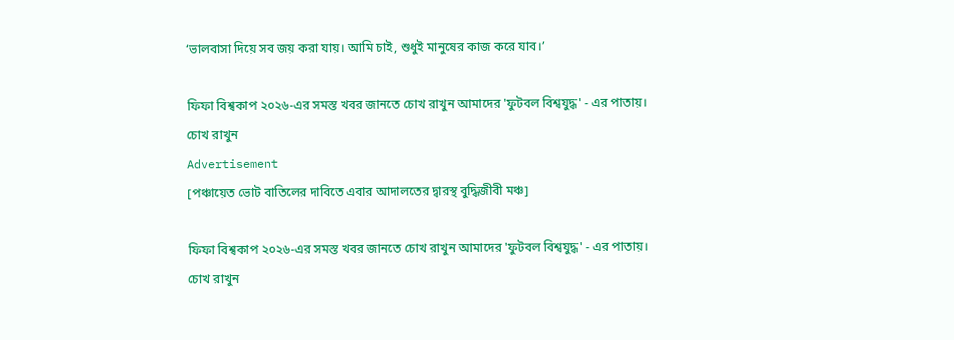‘ভালবাসা দিয়ে সব জয় করা যায়। আমি চাই, শুধুই মানুষের কাজ করে যাব।’

ফিফা বিশ্বকাপ ২০২৬-এর সমস্ত খবর জানতে চোখ রাখুন আমাদের 'ফুটবল বিশ্বযুদ্ধ' - এর পাতায়।
চোখ রাখুন
Advertisement
[পঞ্চায়েত ভোট বাতিলের দাবিতে এবার আদালতের দ্বারস্থ বুদ্ধিজীবী মঞ্চ]

ফিফা বিশ্বকাপ ২০২৬-এর সমস্ত খবর জানতে চোখ রাখুন আমাদের 'ফুটবল বিশ্বযুদ্ধ' - এর পাতায়।
চোখ রাখুন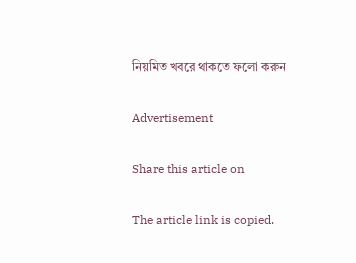নিয়মিত খবরে থাকতে ফলো করুন

Advertisement

Share this article on

The article link is copied.